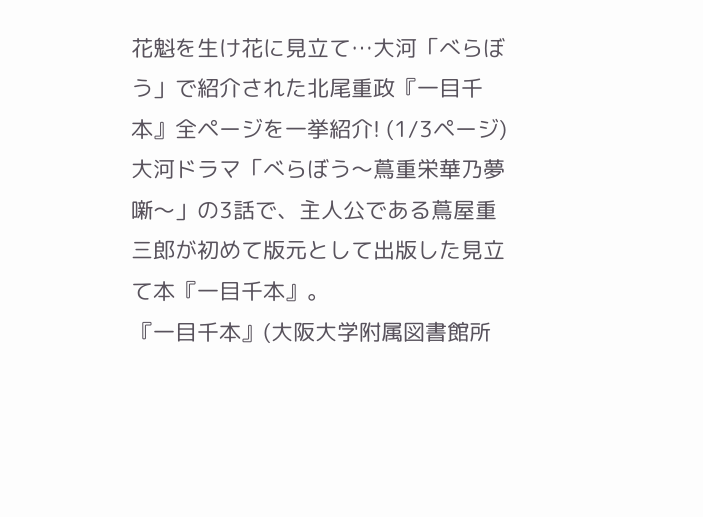花魁を生け花に見立て…大河「べらぼう」で紹介された北尾重政『一目千本』全ページを一挙紹介! (1/3ページ)
大河ドラマ「べらぼう〜蔦重栄華乃夢噺〜」の3話で、主人公である蔦屋重三郎が初めて版元として出版した見立て本『一目千本』。
『一目千本』(大阪大学附属図書館所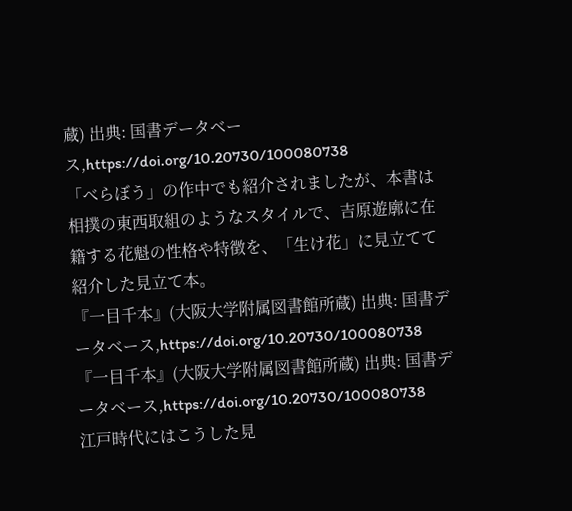蔵) 出典: 国書データベース,https://doi.org/10.20730/100080738
「べらぼう」の作中でも紹介されましたが、本書は相撲の東西取組のようなスタイルで、吉原遊廓に在籍する花魁の性格や特徴を、「生け花」に見立てて紹介した見立て本。
『一目千本』(大阪大学附属図書館所蔵) 出典: 国書データベース,https://doi.org/10.20730/100080738
『一目千本』(大阪大学附属図書館所蔵) 出典: 国書データベース,https://doi.org/10.20730/100080738
江戸時代にはこうした見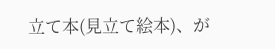立て本(見立て絵本)、が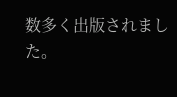数多く出版されました。